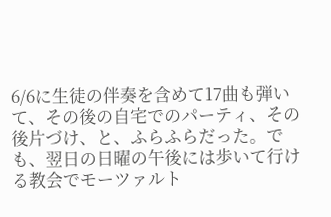6/6に生徒の伴奏を含めて17曲も弾いて、その後の自宅でのパーティ、その後片づけ、と、ふらふらだった。でも、翌日の日曜の午後には歩いて行ける教会でモーツァルト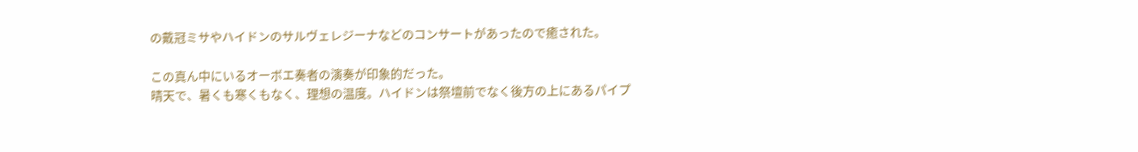の戴冠ミサやハイドンのサルヴェレジーナなどのコンサートがあったので癒された。

この真ん中にいるオーボエ奏者の演奏が印象的だった。
晴天で、暑くも寒くもなく、理想の温度。ハイドンは祭壇前でなく後方の上にあるパイプ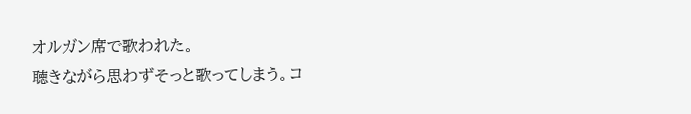オルガン席で歌われた。
聴きながら思わずそっと歌ってしまう。コ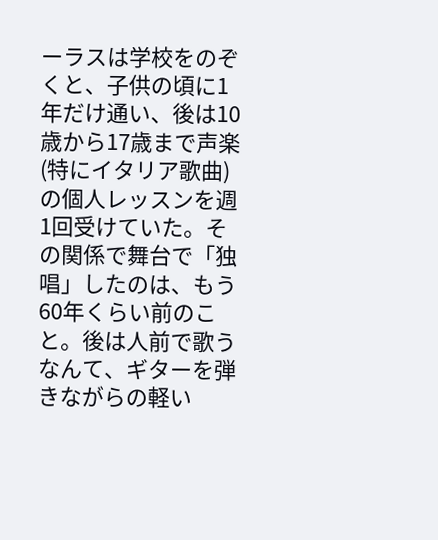ーラスは学校をのぞくと、子供の頃に1年だけ通い、後は10歳から17歳まで声楽(特にイタリア歌曲)の個人レッスンを週1回受けていた。その関係で舞台で「独唱」したのは、もう60年くらい前のこと。後は人前で歌うなんて、ギターを弾きながらの軽い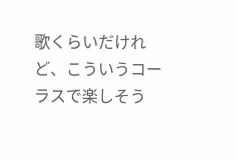歌くらいだけれど、こういうコーラスで楽しそう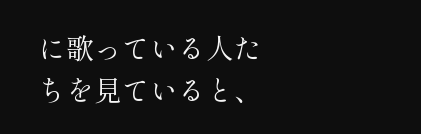に歌っている人たちを見ていると、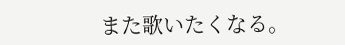また歌いたくなる。